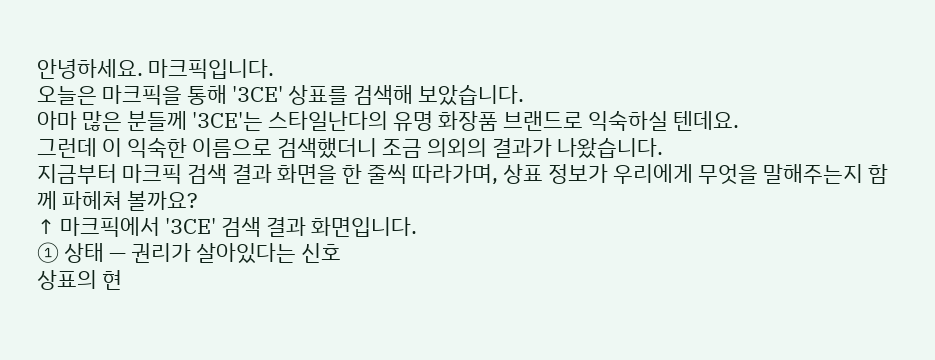안녕하세요. 마크픽입니다.
오늘은 마크픽을 통해 '3CE' 상표를 검색해 보았습니다.
아마 많은 분들께 '3CE'는 스타일난다의 유명 화장품 브랜드로 익숙하실 텐데요.
그런데 이 익숙한 이름으로 검색했더니 조금 의외의 결과가 나왔습니다.
지금부터 마크픽 검색 결과 화면을 한 줄씩 따라가며, 상표 정보가 우리에게 무엇을 말해주는지 함께 파헤쳐 볼까요?
↑ 마크픽에서 '3CE' 검색 결과 화면입니다.
① 상태 — 권리가 살아있다는 신호
상표의 현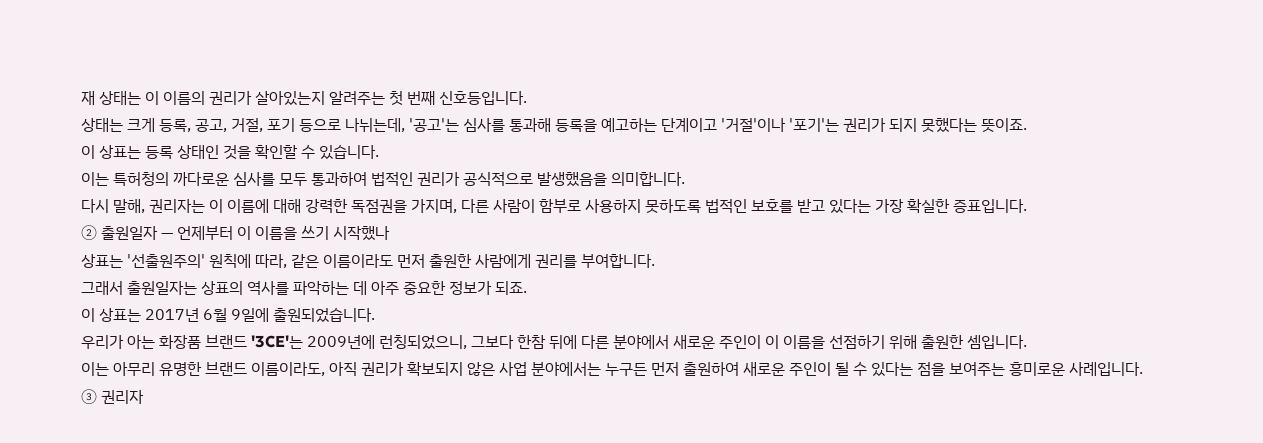재 상태는 이 이름의 권리가 살아있는지 알려주는 첫 번째 신호등입니다.
상태는 크게 등록, 공고, 거절, 포기 등으로 나뉘는데, '공고'는 심사를 통과해 등록을 예고하는 단계이고 '거절'이나 '포기'는 권리가 되지 못했다는 뜻이죠.
이 상표는 등록 상태인 것을 확인할 수 있습니다.
이는 특허청의 까다로운 심사를 모두 통과하여 법적인 권리가 공식적으로 발생했음을 의미합니다.
다시 말해, 권리자는 이 이름에 대해 강력한 독점권을 가지며, 다른 사람이 함부로 사용하지 못하도록 법적인 보호를 받고 있다는 가장 확실한 증표입니다.
② 출원일자 — 언제부터 이 이름을 쓰기 시작했나
상표는 '선출원주의' 원칙에 따라, 같은 이름이라도 먼저 출원한 사람에게 권리를 부여합니다.
그래서 출원일자는 상표의 역사를 파악하는 데 아주 중요한 정보가 되죠.
이 상표는 2017년 6월 9일에 출원되었습니다.
우리가 아는 화장품 브랜드 '3CE'는 2009년에 런칭되었으니, 그보다 한참 뒤에 다른 분야에서 새로운 주인이 이 이름을 선점하기 위해 출원한 셈입니다.
이는 아무리 유명한 브랜드 이름이라도, 아직 권리가 확보되지 않은 사업 분야에서는 누구든 먼저 출원하여 새로운 주인이 될 수 있다는 점을 보여주는 흥미로운 사례입니다.
③ 권리자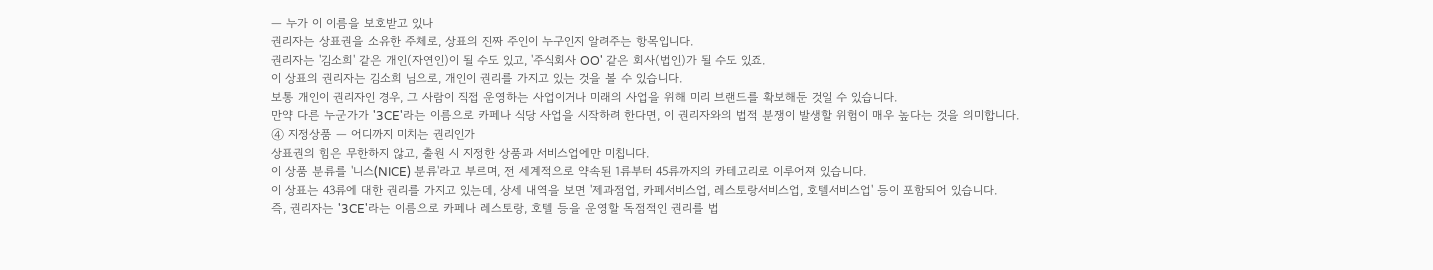— 누가 이 이름을 보호받고 있나
권리자는 상표권을 소유한 주체로, 상표의 진짜 주인이 누구인지 알려주는 항목입니다.
권리자는 '김소희' 같은 개인(자연인)이 될 수도 있고, '주식회사 OO' 같은 회사(법인)가 될 수도 있죠.
이 상표의 권리자는 김소희 님으로, 개인이 권리를 가지고 있는 것을 볼 수 있습니다.
보통 개인이 권리자인 경우, 그 사람이 직접 운영하는 사업이거나 미래의 사업을 위해 미리 브랜드를 확보해둔 것일 수 있습니다.
만약 다른 누군가가 '3CE'라는 이름으로 카페나 식당 사업을 시작하려 한다면, 이 권리자와의 법적 분쟁이 발생할 위험이 매우 높다는 것을 의미합니다.
④ 지정상품 — 어디까지 미치는 권리인가
상표권의 힘은 무한하지 않고, 출원 시 지정한 상품과 서비스업에만 미칩니다.
이 상품 분류를 '니스(NICE) 분류'라고 부르며, 전 세계적으로 약속된 1류부터 45류까지의 카테고리로 이루어져 있습니다.
이 상표는 43류에 대한 권리를 가지고 있는데, 상세 내역을 보면 '제과점업, 카페서비스업, 레스토랑서비스업, 호텔서비스업' 등이 포함되어 있습니다.
즉, 권리자는 '3CE'라는 이름으로 카페나 레스토랑, 호텔 등을 운영할 독점적인 권리를 법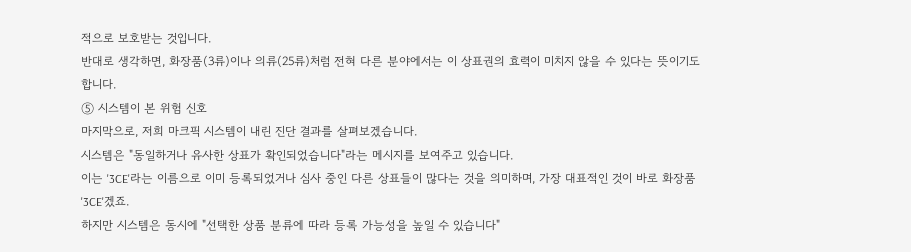적으로 보호받는 것입니다.
반대로 생각하면, 화장품(3류)이나 의류(25류)처럼 전혀 다른 분야에서는 이 상표권의 효력이 미치지 않을 수 있다는 뜻이기도 합니다.
⑤ 시스템이 본 위험 신호
마지막으로, 저희 마크픽 시스템이 내린 진단 결과를 살펴보겠습니다.
시스템은 "동일하거나 유사한 상표가 확인되었습니다"라는 메시지를 보여주고 있습니다.
이는 '3CE'라는 이름으로 이미 등록되었거나 심사 중인 다른 상표들이 많다는 것을 의미하며, 가장 대표적인 것이 바로 화장품 '3CE'겠죠.
하지만 시스템은 동시에 "선택한 상품 분류에 따라 등록 가능성을 높일 수 있습니다"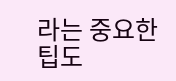라는 중요한 팁도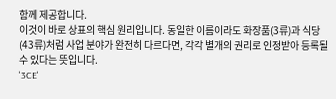함께 제공합니다.
이것이 바로 상표의 핵심 원리입니다. 동일한 이름이라도 화장품(3류)과 식당(43류)처럼 사업 분야가 완전히 다르다면, 각각 별개의 권리로 인정받아 등록될 수 있다는 뜻입니다.
'3CE'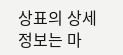상표의 상세 정보는 마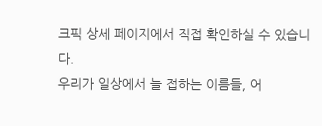크픽 상세 페이지에서 직접 확인하실 수 있습니다.
우리가 일상에서 늘 접하는 이름들, 어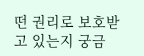떤 권리로 보호받고 있는지 궁금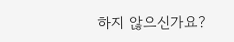하지 않으신가요?